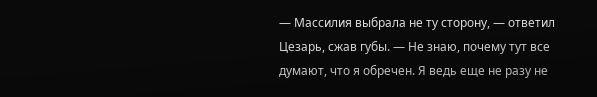— Массилия выбрала не ту сторону, — ответил Цезарь, сжав губы. — Не знаю, почему тут все думают, что я обречен. Я ведь еще не разу не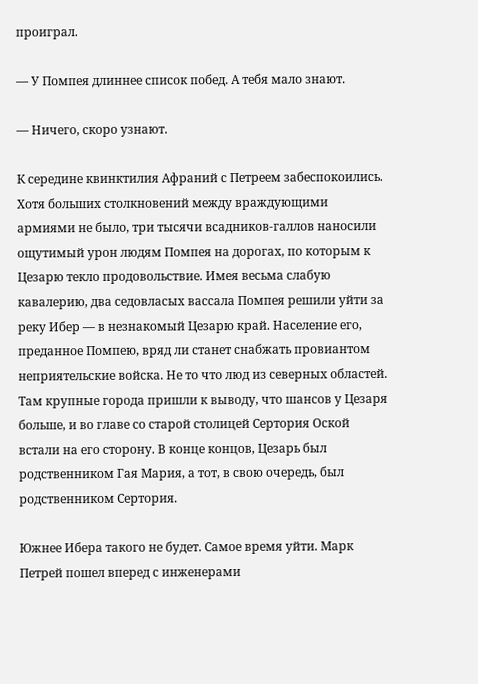проиграл.

— У Помпея длиннее список побед. А тебя мало знают.

— Ничего, скоро узнают.

К середине квинктилия Афраний с Петреем забеспокоились. Хотя больших столкновений между враждующими армиями не было, три тысячи всадников-галлов наносили ощутимый урон людям Помпея на дорогах, по которым к Цезарю текло продовольствие. Имея весьма слабую кавалерию, два седовласых вассала Помпея решили уйти за реку Ибер — в незнакомый Цезарю край. Население его, преданное Помпею, вряд ли станет снабжать провиантом неприятельские войска. Не то что люд из северных областей. Там крупные города пришли к выводу, что шансов у Цезаря больше, и во главе со старой столицей Сертория Оской встали на его сторону. В конце концов, Цезарь был родственником Гая Мария, а тот, в свою очередь, был родственником Сертория.

Южнее Ибера такого не будет. Самое время уйти. Марк Петрей пошел вперед с инженерами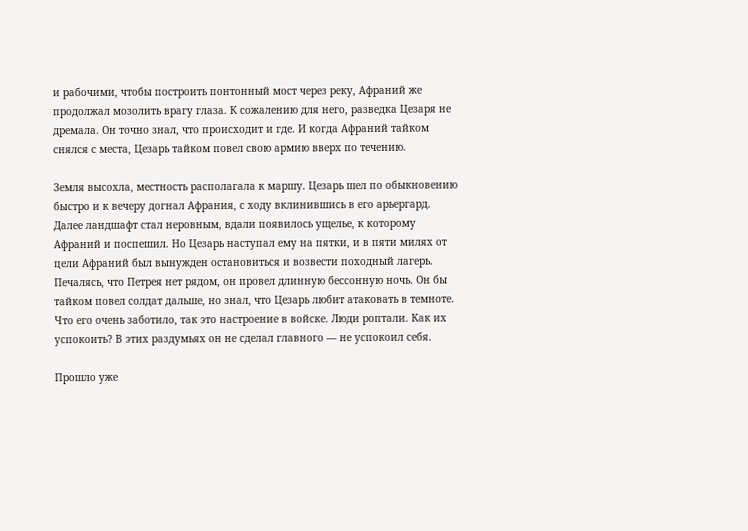и рабочими, чтобы построить понтонный мост через реку, Афраний же продолжал мозолить врагу глаза. К сожалению для него, разведка Цезаря не дремала. Он точно знал, что происходит и где. И когда Афраний тайком снялся с места, Цезарь тайком повел свою армию вверх по течению.

Земля высохла, местность располагала к маршу. Цезарь шел по обыкновению быстро и к вечеру догнал Афрания, с ходу вклинившись в его арьергард. Далее ландшафт стал неровным, вдали появилось ущелье, к которому Афраний и поспешил. Но Цезарь наступал ему на пятки, и в пяти милях от цели Афраний был вынужден остановиться и возвести походный лагерь. Печалясь, что Петрея нет рядом, он провел длинную бессонную ночь. Он бы тайком повел солдат дальше, но знал, что Цезарь любит атаковать в темноте. Что его очень заботило, так это настроение в войске. Люди роптали. Как их успокоить? В этих раздумьях он не сделал главного — не успокоил себя.

Прошло уже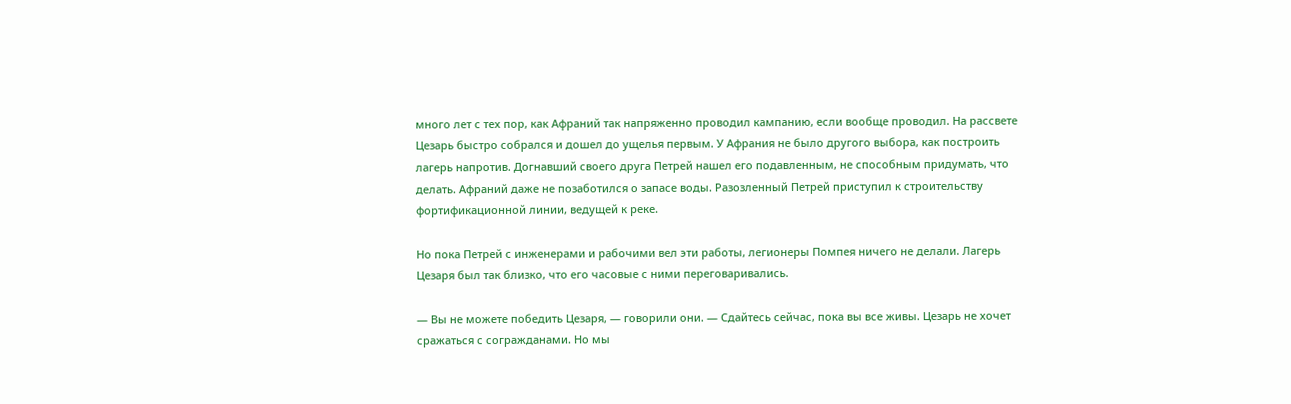много лет с тех пор, как Афраний так напряженно проводил кампанию, если вообще проводил. На рассвете Цезарь быстро собрался и дошел до ущелья первым. У Афрания не было другого выбора, как построить лагерь напротив. Догнавший своего друга Петрей нашел его подавленным, не способным придумать, что делать. Афраний даже не позаботился о запасе воды. Разозленный Петрей приступил к строительству фортификационной линии, ведущей к реке.

Но пока Петрей с инженерами и рабочими вел эти работы, легионеры Помпея ничего не делали. Лагерь Цезаря был так близко, что его часовые с ними переговаривались.

— Вы не можете победить Цезаря, — говорили они. — Сдайтесь сейчас, пока вы все живы. Цезарь не хочет сражаться с согражданами. Но мы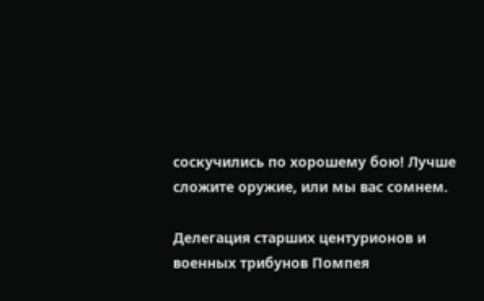соскучились по хорошему бою! Лучше сложите оружие, или мы вас сомнем.

Делегация старших центурионов и военных трибунов Помпея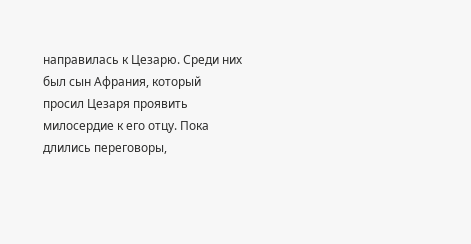направилась к Цезарю. Среди них был сын Афрания, который просил Цезаря проявить милосердие к его отцу. Пока длились переговоры,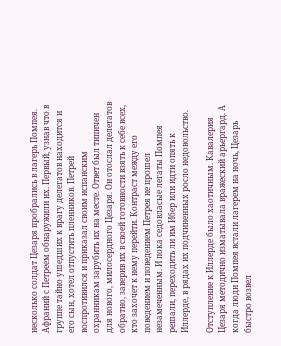несколько солдат Цезаря пробрались в лагерь Помпея. Афраний с Петреем обнаружили их. Первый, узнав что в группе тайно ушедших к врагу делегатов находится и его сын, хотел отпустить пленников. Петрей воспротивился и приказал своим испанским охранникам зарубить их на месте. Ответ был типичен для нового, милосердного Цезаря. Он отослал делегатов обратно, заверив их в своей готовности взять к себе всех, кто захочет к нему перейти. Контраст между его поведением и поведением Петрея не прошел незамеченным. И пока седовласые легаты Помпея решали, переходить ли им Ибер или идти опять к Иллерде, в рядах их подчиненных росло недовольство.

Отступление к Иллерде было хаотичным. Кавалерия Цезаря методично изматывала вражеский арьергард. А когда люди Помпея встали лагерем на ночь, Цезарь быстро возвел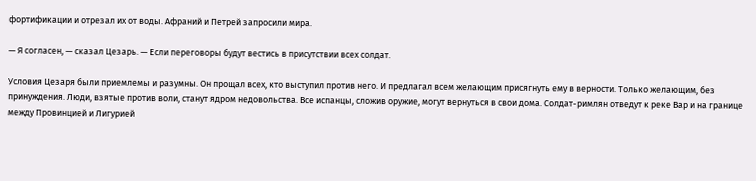фортификации и отрезал их от воды. Афраний и Петрей запросили мира.

— Я согласен, — сказал Цезарь. — Если переговоры будут вестись в присутствии всех солдат.

Условия Цезаря были приемлемы и разумны. Он прощал всех, кто выступил против него. И предлагал всем желающим присягнуть ему в верности. Только желающим, без принуждения. Люди, взятые против воли, станут ядром недовольства. Все испанцы, сложив оружие, могут вернуться в свои дома. Солдат-римлян отведут к реке Вар и на границе между Провинцией и Лигурией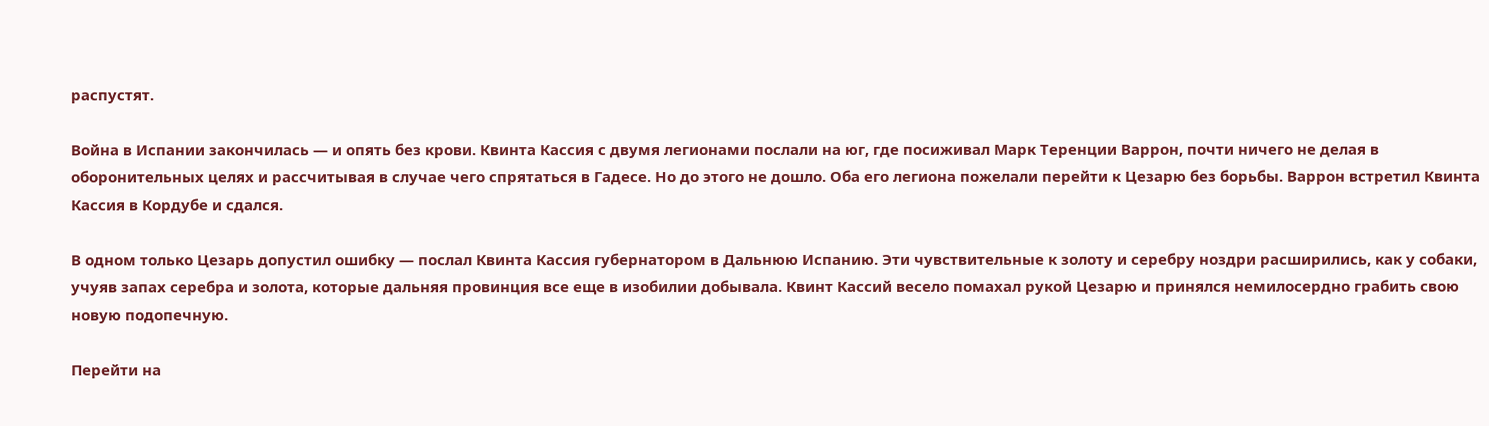распустят.

Война в Испании закончилась — и опять без крови. Квинта Кассия с двумя легионами послали на юг, где посиживал Марк Теренции Варрон, почти ничего не делая в оборонительных целях и рассчитывая в случае чего спрятаться в Гадесе. Но до этого не дошло. Оба его легиона пожелали перейти к Цезарю без борьбы. Варрон встретил Квинта Кассия в Кордубе и сдался.

В одном только Цезарь допустил ошибку — послал Квинта Кассия губернатором в Дальнюю Испанию. Эти чувствительные к золоту и серебру ноздри расширились, как у собаки, учуяв запах серебра и золота, которые дальняя провинция все еще в изобилии добывала. Квинт Кассий весело помахал рукой Цезарю и принялся немилосердно грабить свою новую подопечную.

Перейти на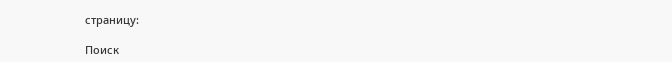страницу:

Поиск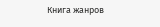Книга жанров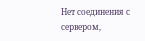Нет соединения с сервером,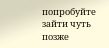попробуйте зайти чуть позже